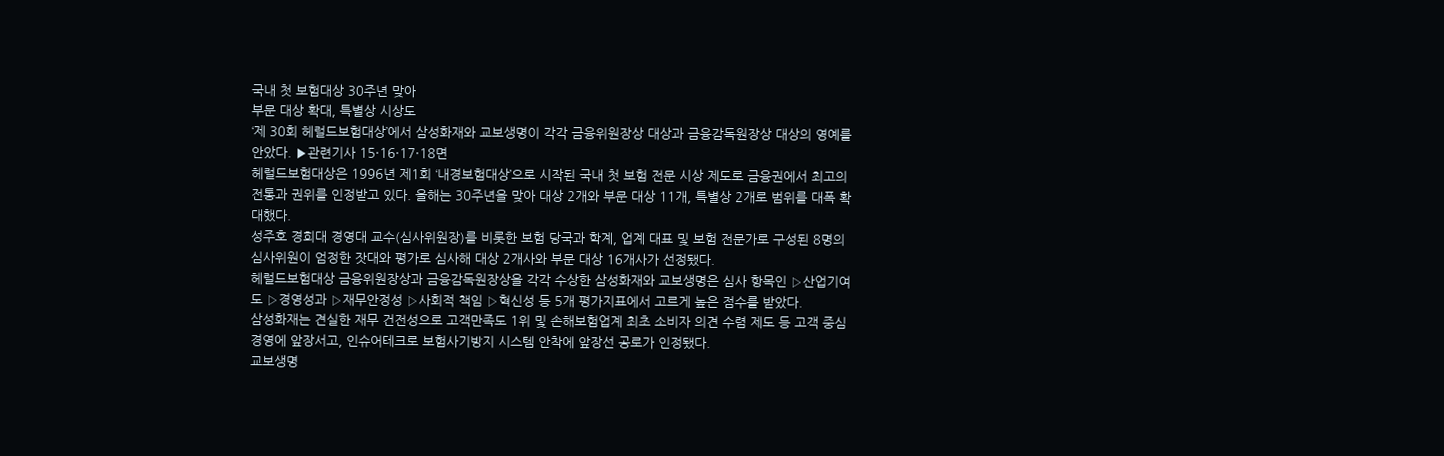국내 첫 보험대상 30주년 맞아
부문 대상 확대, 특별상 시상도
‘제 30회 헤럴드보험대상’에서 삼성화재와 교보생명이 각각 금융위원장상 대상과 금융감독원장상 대상의 영예를 안았다. ▶관련기사 15·16·17·18면
헤럴드보험대상은 1996년 제1회 ‘내경보험대상’으로 시작된 국내 첫 보험 전문 시상 제도로 금융권에서 최고의 전통과 권위를 인정받고 있다. 올해는 30주년을 맞아 대상 2개와 부문 대상 11개, 특별상 2개로 범위를 대폭 확대했다.
성주호 경희대 경영대 교수(심사위원장)를 비롯한 보험 당국과 학계, 업계 대표 및 보험 전문가로 구성된 8명의 심사위원이 엄정한 잣대와 평가로 심사해 대상 2개사와 부문 대상 16개사가 선정됐다.
헤럴드보험대상 금융위원장상과 금융감독원장상을 각각 수상한 삼성화재와 교보생명은 심사 항목인 ▷산업기여도 ▷경영성과 ▷재무안정성 ▷사회적 책임 ▷혁신성 등 5개 평가지표에서 고르게 높은 점수를 받았다.
삼성화재는 견실한 재무 건전성으로 고객만족도 1위 및 손해보험업계 최초 소비자 의견 수렴 제도 등 고객 중심 경영에 앞장서고, 인슈어테크로 보험사기방지 시스템 안착에 앞장선 공로가 인정됐다.
교보생명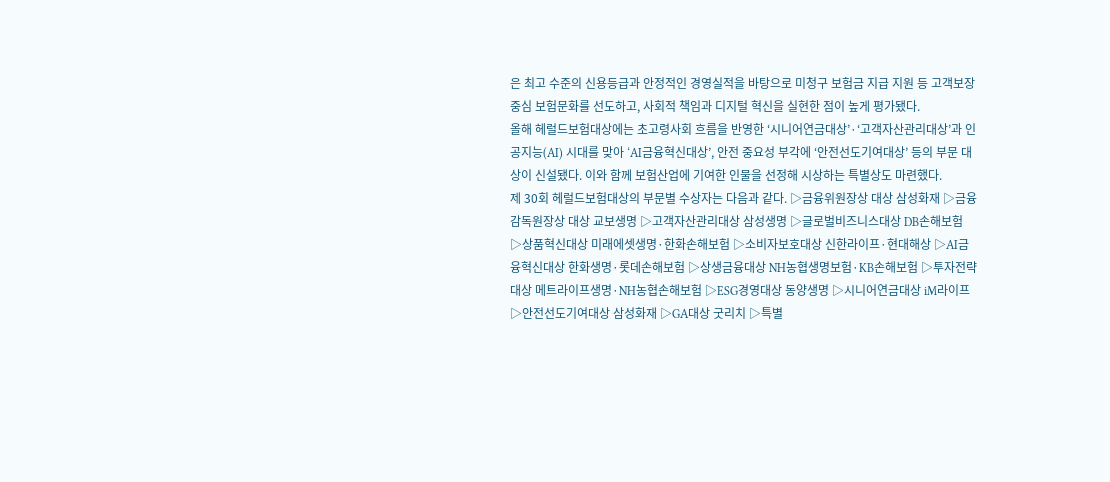은 최고 수준의 신용등급과 안정적인 경영실적을 바탕으로 미청구 보험금 지급 지원 등 고객보장 중심 보험문화를 선도하고, 사회적 책임과 디지털 혁신을 실현한 점이 높게 평가됐다.
올해 헤럴드보험대상에는 초고령사회 흐름을 반영한 ‘시니어연금대상’·‘고객자산관리대상’과 인공지능(AI) 시대를 맞아 ‘AI금융혁신대상’, 안전 중요성 부각에 ‘안전선도기여대상’ 등의 부문 대상이 신설됐다. 이와 함께 보험산업에 기여한 인물을 선정해 시상하는 특별상도 마련했다.
제 30회 헤럴드보험대상의 부문별 수상자는 다음과 같다. ▷금융위원장상 대상 삼성화재 ▷금융감독원장상 대상 교보생명 ▷고객자산관리대상 삼성생명 ▷글로벌비즈니스대상 DB손해보험 ▷상품혁신대상 미래에셋생명·한화손해보험 ▷소비자보호대상 신한라이프·현대해상 ▷AI금융혁신대상 한화생명·롯데손해보험 ▷상생금융대상 NH농협생명보험·KB손해보험 ▷투자전략대상 메트라이프생명·NH농협손해보험 ▷ESG경영대상 동양생명 ▷시니어연금대상 iM라이프 ▷안전선도기여대상 삼성화재 ▷GA대상 굿리치 ▷특별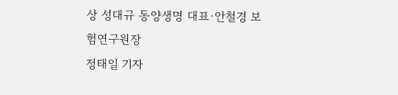상 성대규 동양생명 대표·안철경 보험연구원장
정태일 기자